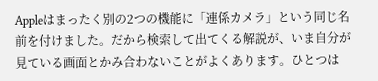Appleはまったく別の2つの機能に「連係カメラ」という同じ名前を付けました。だから検索して出てくる解説が、いま自分が見ている画面とかみ合わないことがよくあります。ひとつは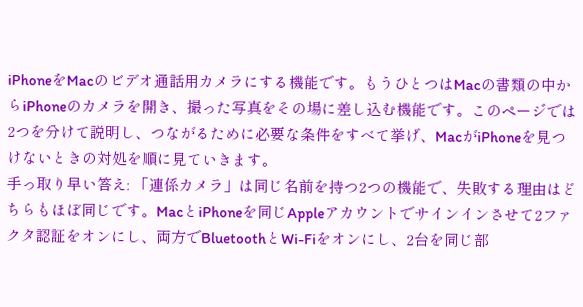iPhoneをMacのビデオ通話用カメラにする機能です。もうひとつはMacの書類の中からiPhoneのカメラを開き、撮った写真をその場に差し込む機能です。このページでは2つを分けて説明し、つながるために必要な条件をすべて挙げ、MacがiPhoneを見つけないときの対処を順に見ていきます。
手っ取り早い答え: 「連係カメラ」は同じ名前を持つ2つの機能で、失敗する理由はどちらもほぼ同じです。MacとiPhoneを同じAppleアカウントでサインインさせて2ファクタ認証をオンにし、両方でBluetoothとWi-Fiをオンにし、2台を同じ部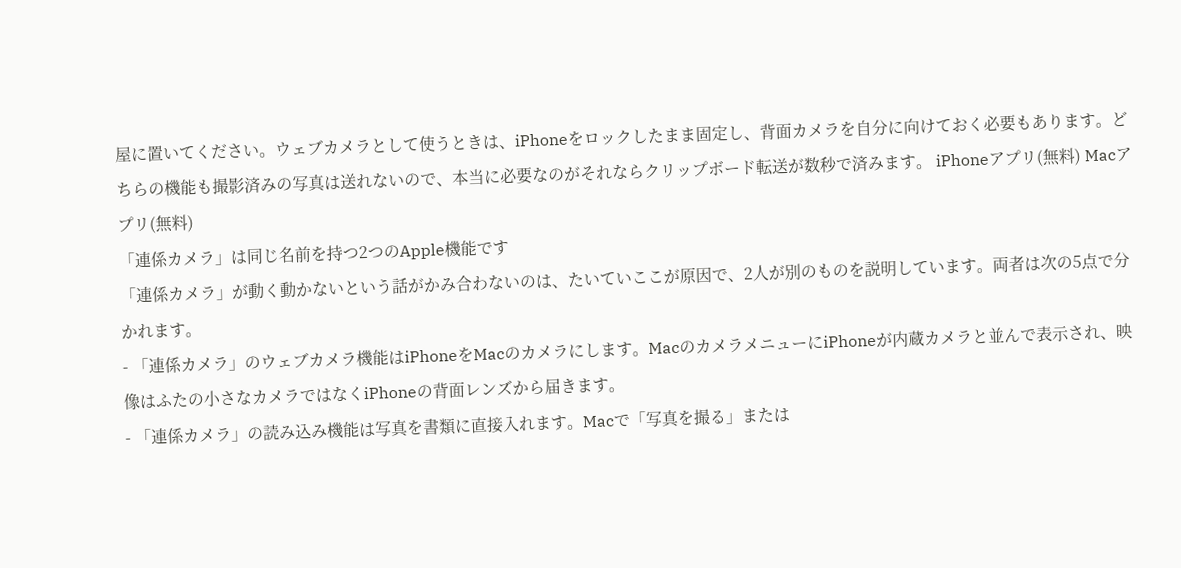屋に置いてください。ウェブカメラとして使うときは、iPhoneをロックしたまま固定し、背面カメラを自分に向けておく必要もあります。どちらの機能も撮影済みの写真は送れないので、本当に必要なのがそれならクリップボード転送が数秒で済みます。 iPhoneアプリ(無料) Macアプリ(無料)
「連係カメラ」は同じ名前を持つ2つのApple機能です
「連係カメラ」が動く動かないという話がかみ合わないのは、たいていここが原因で、2人が別のものを説明しています。両者は次の5点で分かれます。
- 「連係カメラ」のウェブカメラ機能はiPhoneをMacのカメラにします。MacのカメラメニューにiPhoneが内蔵カメラと並んで表示され、映像はふたの小さなカメラではなくiPhoneの背面レンズから届きます。
- 「連係カメラ」の読み込み機能は写真を書類に直接入れます。Macで「写真を撮る」または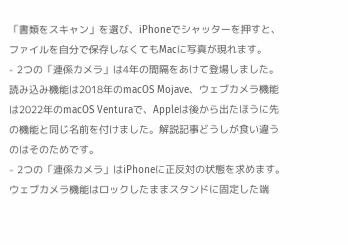「書類をスキャン」を選び、iPhoneでシャッターを押すと、ファイルを自分で保存しなくてもMacに写真が現れます。
- 2つの「連係カメラ」は4年の間隔をあけて登場しました。読み込み機能は2018年のmacOS Mojave、ウェブカメラ機能は2022年のmacOS Venturaで、Appleは後から出たほうに先の機能と同じ名前を付けました。解説記事どうしが食い違うのはそのためです。
- 2つの「連係カメラ」はiPhoneに正反対の状態を求めます。ウェブカメラ機能はロックしたままスタンドに固定した端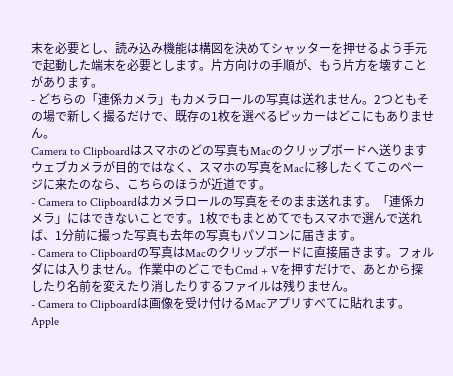末を必要とし、読み込み機能は構図を決めてシャッターを押せるよう手元で起動した端末を必要とします。片方向けの手順が、もう片方を壊すことがあります。
- どちらの「連係カメラ」もカメラロールの写真は送れません。2つともその場で新しく撮るだけで、既存の1枚を選べるピッカーはどこにもありません。
Camera to Clipboardはスマホのどの写真もMacのクリップボードへ送ります
ウェブカメラが目的ではなく、スマホの写真をMacに移したくてこのページに来たのなら、こちらのほうが近道です。
- Camera to Clipboardはカメラロールの写真をそのまま送れます。「連係カメラ」にはできないことです。1枚でもまとめてでもスマホで選んで送れば、1分前に撮った写真も去年の写真もパソコンに届きます。
- Camera to Clipboardの写真はMacのクリップボードに直接届きます。フォルダには入りません。作業中のどこでもCmd + Vを押すだけで、あとから探したり名前を変えたり消したりするファイルは残りません。
- Camera to Clipboardは画像を受け付けるMacアプリすべてに貼れます。Apple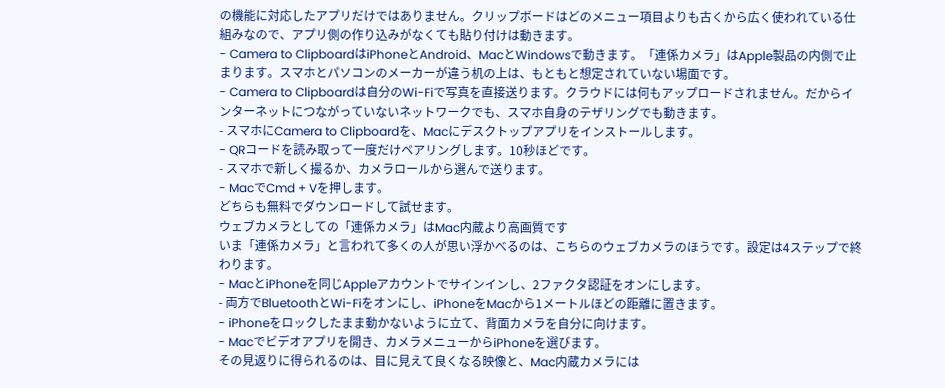の機能に対応したアプリだけではありません。クリップボードはどのメニュー項目よりも古くから広く使われている仕組みなので、アプリ側の作り込みがなくても貼り付けは動きます。
- Camera to ClipboardはiPhoneとAndroid、MacとWindowsで動きます。「連係カメラ」はApple製品の内側で止まります。スマホとパソコンのメーカーが違う机の上は、もともと想定されていない場面です。
- Camera to Clipboardは自分のWi-Fiで写真を直接送ります。クラウドには何もアップロードされません。だからインターネットにつながっていないネットワークでも、スマホ自身のテザリングでも動きます。
- スマホにCamera to Clipboardを、Macにデスクトップアプリをインストールします。
- QRコードを読み取って一度だけペアリングします。10秒ほどです。
- スマホで新しく撮るか、カメラロールから選んで送ります。
- MacでCmd + Vを押します。
どちらも無料でダウンロードして試せます。
ウェブカメラとしての「連係カメラ」はMac内蔵より高画質です
いま「連係カメラ」と言われて多くの人が思い浮かべるのは、こちらのウェブカメラのほうです。設定は4ステップで終わります。
- MacとiPhoneを同じAppleアカウントでサインインし、2ファクタ認証をオンにします。
- 両方でBluetoothとWi-Fiをオンにし、iPhoneをMacから1メートルほどの距離に置きます。
- iPhoneをロックしたまま動かないように立て、背面カメラを自分に向けます。
- Macでビデオアプリを開き、カメラメニューからiPhoneを選びます。
その見返りに得られるのは、目に見えて良くなる映像と、Mac内蔵カメラには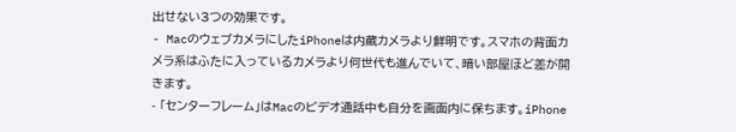出せない3つの効果です。
- MacのウェブカメラにしたiPhoneは内蔵カメラより鮮明です。スマホの背面カメラ系はふたに入っているカメラより何世代も進んでいて、暗い部屋ほど差が開きます。
- 「センターフレーム」はMacのビデオ通話中も自分を画面内に保ちます。iPhone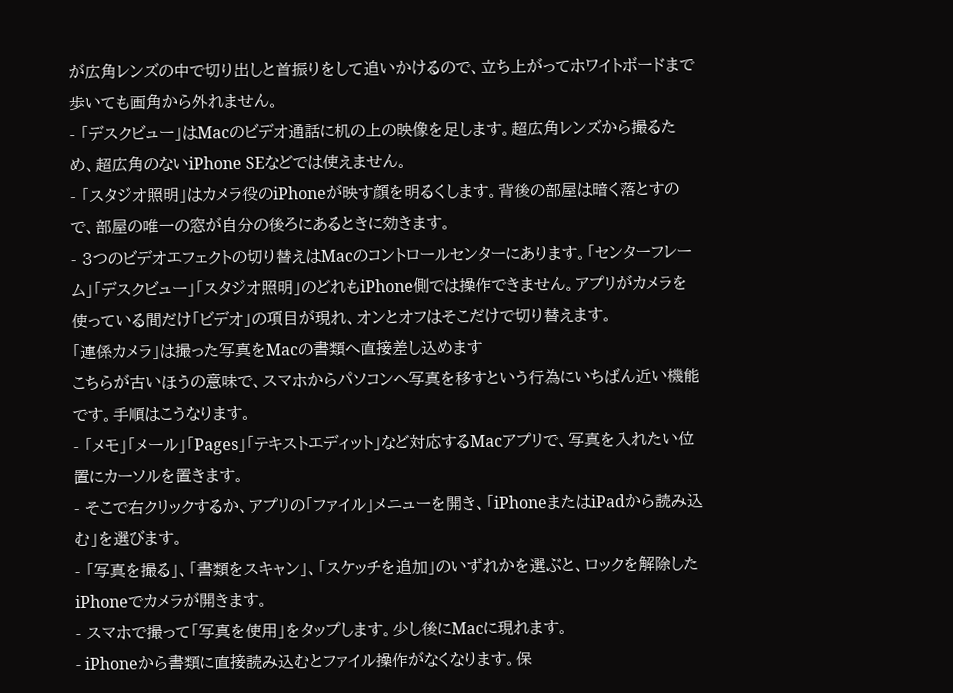が広角レンズの中で切り出しと首振りをして追いかけるので、立ち上がってホワイトボードまで歩いても画角から外れません。
- 「デスクビュー」はMacのビデオ通話に机の上の映像を足します。超広角レンズから撮るため、超広角のないiPhone SEなどでは使えません。
- 「スタジオ照明」はカメラ役のiPhoneが映す顔を明るくします。背後の部屋は暗く落とすので、部屋の唯一の窓が自分の後ろにあるときに効きます。
- 3つのビデオエフェクトの切り替えはMacのコントロールセンターにあります。「センターフレーム」「デスクビュー」「スタジオ照明」のどれもiPhone側では操作できません。アプリがカメラを使っている間だけ「ビデオ」の項目が現れ、オンとオフはそこだけで切り替えます。
「連係カメラ」は撮った写真をMacの書類へ直接差し込めます
こちらが古いほうの意味で、スマホからパソコンへ写真を移すという行為にいちばん近い機能です。手順はこうなります。
- 「メモ」「メール」「Pages」「テキストエディット」など対応するMacアプリで、写真を入れたい位置にカーソルを置きます。
- そこで右クリックするか、アプリの「ファイル」メニューを開き、「iPhoneまたはiPadから読み込む」を選びます。
- 「写真を撮る」、「書類をスキャン」、「スケッチを追加」のいずれかを選ぶと、ロックを解除したiPhoneでカメラが開きます。
- スマホで撮って「写真を使用」をタップします。少し後にMacに現れます。
- iPhoneから書類に直接読み込むとファイル操作がなくなります。保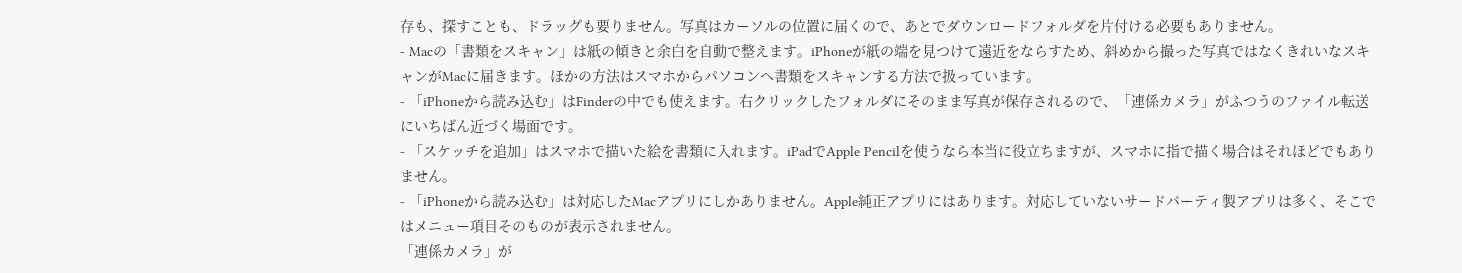存も、探すことも、ドラッグも要りません。写真はカーソルの位置に届くので、あとでダウンロードフォルダを片付ける必要もありません。
- Macの「書類をスキャン」は紙の傾きと余白を自動で整えます。iPhoneが紙の端を見つけて遠近をならすため、斜めから撮った写真ではなくきれいなスキャンがMacに届きます。ほかの方法はスマホからパソコンへ書類をスキャンする方法で扱っています。
- 「iPhoneから読み込む」はFinderの中でも使えます。右クリックしたフォルダにそのまま写真が保存されるので、「連係カメラ」がふつうのファイル転送にいちばん近づく場面です。
- 「スケッチを追加」はスマホで描いた絵を書類に入れます。iPadでApple Pencilを使うなら本当に役立ちますが、スマホに指で描く場合はそれほどでもありません。
- 「iPhoneから読み込む」は対応したMacアプリにしかありません。Apple純正アプリにはあります。対応していないサードパーティ製アプリは多く、そこではメニュー項目そのものが表示されません。
「連係カメラ」が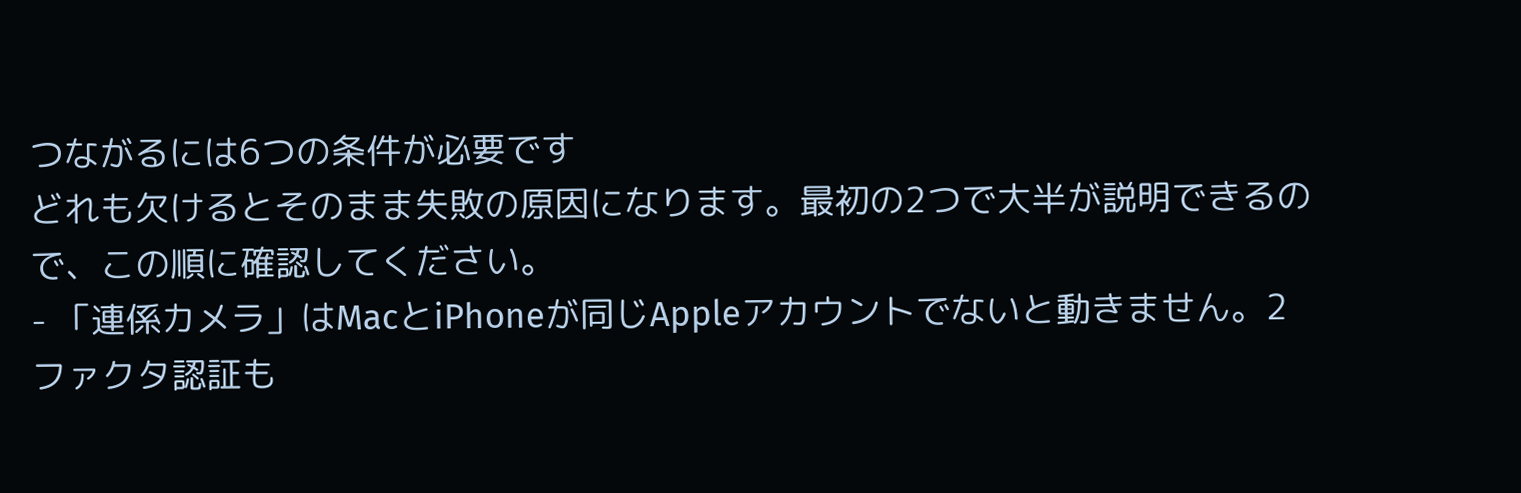つながるには6つの条件が必要です
どれも欠けるとそのまま失敗の原因になります。最初の2つで大半が説明できるので、この順に確認してください。
- 「連係カメラ」はMacとiPhoneが同じAppleアカウントでないと動きません。2ファクタ認証も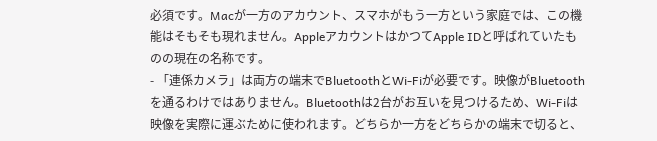必須です。Macが一方のアカウント、スマホがもう一方という家庭では、この機能はそもそも現れません。AppleアカウントはかつてApple IDと呼ばれていたものの現在の名称です。
- 「連係カメラ」は両方の端末でBluetoothとWi-Fiが必要です。映像がBluetoothを通るわけではありません。Bluetoothは2台がお互いを見つけるため、Wi-Fiは映像を実際に運ぶために使われます。どちらか一方をどちらかの端末で切ると、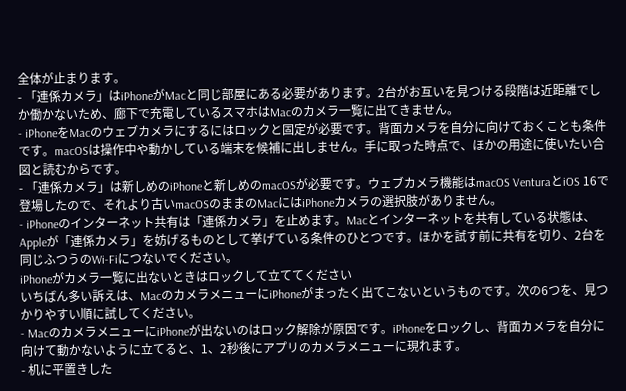全体が止まります。
- 「連係カメラ」はiPhoneがMacと同じ部屋にある必要があります。2台がお互いを見つける段階は近距離でしか働かないため、廊下で充電しているスマホはMacのカメラ一覧に出てきません。
- iPhoneをMacのウェブカメラにするにはロックと固定が必要です。背面カメラを自分に向けておくことも条件です。macOSは操作中や動かしている端末を候補に出しません。手に取った時点で、ほかの用途に使いたい合図と読むからです。
- 「連係カメラ」は新しめのiPhoneと新しめのmacOSが必要です。ウェブカメラ機能はmacOS VenturaとiOS 16で登場したので、それより古いmacOSのままのMacにはiPhoneカメラの選択肢がありません。
- iPhoneのインターネット共有は「連係カメラ」を止めます。Macとインターネットを共有している状態は、Appleが「連係カメラ」を妨げるものとして挙げている条件のひとつです。ほかを試す前に共有を切り、2台を同じふつうのWi-Fiにつないでください。
iPhoneがカメラ一覧に出ないときはロックして立ててください
いちばん多い訴えは、MacのカメラメニューにiPhoneがまったく出てこないというものです。次の6つを、見つかりやすい順に試してください。
- MacのカメラメニューにiPhoneが出ないのはロック解除が原因です。iPhoneをロックし、背面カメラを自分に向けて動かないように立てると、1、2秒後にアプリのカメラメニューに現れます。
- 机に平置きした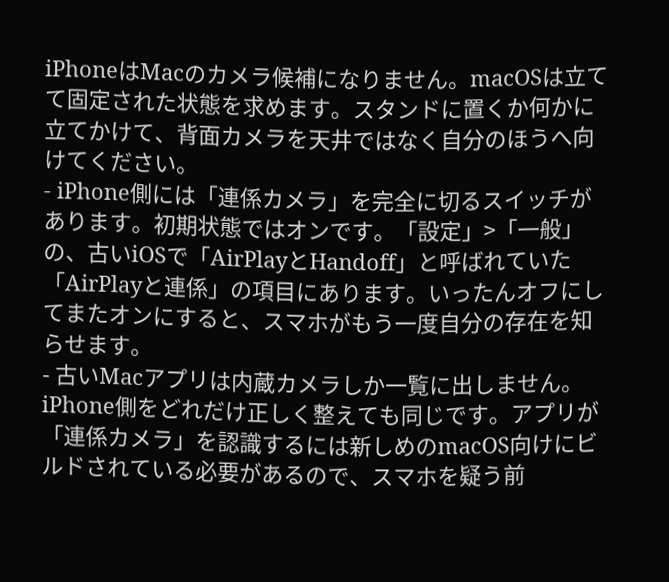iPhoneはMacのカメラ候補になりません。macOSは立てて固定された状態を求めます。スタンドに置くか何かに立てかけて、背面カメラを天井ではなく自分のほうへ向けてください。
- iPhone側には「連係カメラ」を完全に切るスイッチがあります。初期状態ではオンです。「設定」>「一般」の、古いiOSで「AirPlayとHandoff」と呼ばれていた「AirPlayと連係」の項目にあります。いったんオフにしてまたオンにすると、スマホがもう一度自分の存在を知らせます。
- 古いMacアプリは内蔵カメラしか一覧に出しません。iPhone側をどれだけ正しく整えても同じです。アプリが「連係カメラ」を認識するには新しめのmacOS向けにビルドされている必要があるので、スマホを疑う前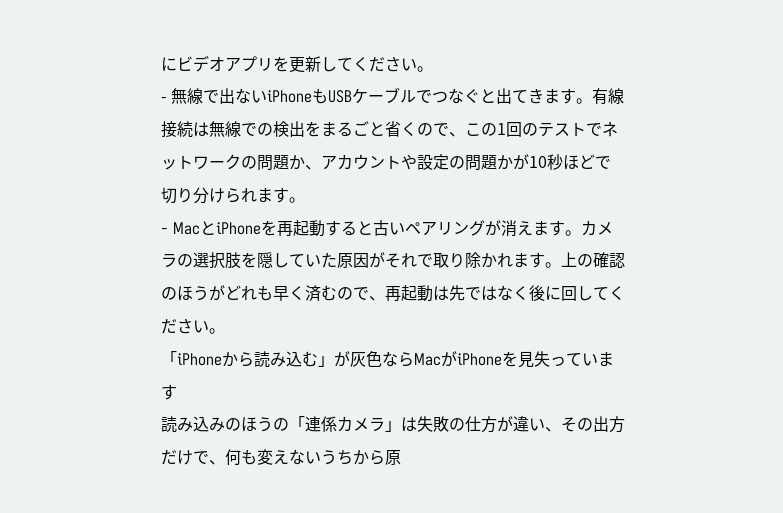にビデオアプリを更新してください。
- 無線で出ないiPhoneもUSBケーブルでつなぐと出てきます。有線接続は無線での検出をまるごと省くので、この1回のテストでネットワークの問題か、アカウントや設定の問題かが10秒ほどで切り分けられます。
- MacとiPhoneを再起動すると古いペアリングが消えます。カメラの選択肢を隠していた原因がそれで取り除かれます。上の確認のほうがどれも早く済むので、再起動は先ではなく後に回してください。
「iPhoneから読み込む」が灰色ならMacがiPhoneを見失っています
読み込みのほうの「連係カメラ」は失敗の仕方が違い、その出方だけで、何も変えないうちから原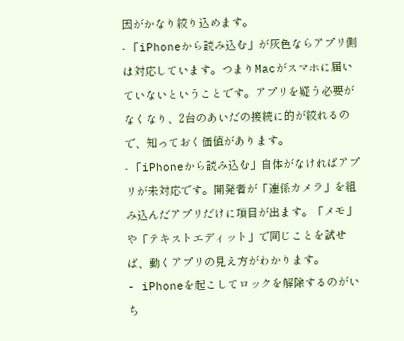因がかなり絞り込めます。
- 「iPhoneから読み込む」が灰色ならアプリ側は対応しています。つまりMacがスマホに届いていないということです。アプリを疑う必要がなくなり、2台のあいだの接続に的が絞れるので、知っておく価値があります。
- 「iPhoneから読み込む」自体がなければアプリが未対応です。開発者が「連係カメラ」を組み込んだアプリだけに項目が出ます。「メモ」や「テキストエディット」で同じことを試せば、動くアプリの見え方がわかります。
- iPhoneを起こしてロックを解除するのがいち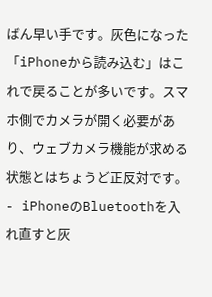ばん早い手です。灰色になった「iPhoneから読み込む」はこれで戻ることが多いです。スマホ側でカメラが開く必要があり、ウェブカメラ機能が求める状態とはちょうど正反対です。
- iPhoneのBluetoothを入れ直すと灰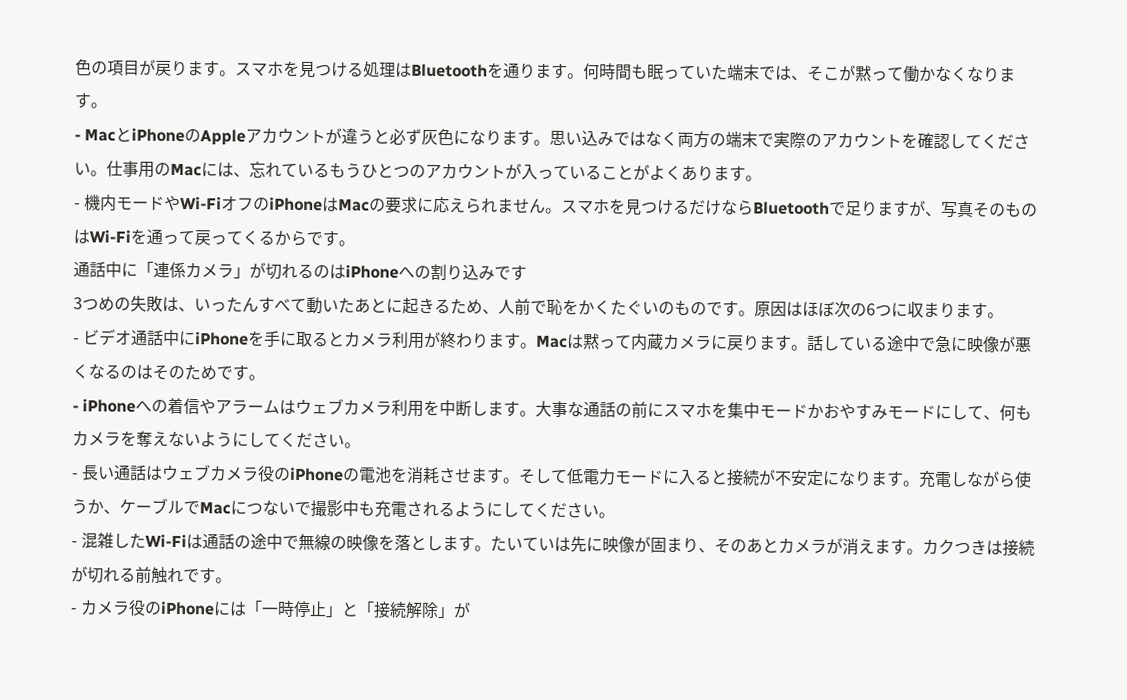色の項目が戻ります。スマホを見つける処理はBluetoothを通ります。何時間も眠っていた端末では、そこが黙って働かなくなります。
- MacとiPhoneのAppleアカウントが違うと必ず灰色になります。思い込みではなく両方の端末で実際のアカウントを確認してください。仕事用のMacには、忘れているもうひとつのアカウントが入っていることがよくあります。
- 機内モードやWi-FiオフのiPhoneはMacの要求に応えられません。スマホを見つけるだけならBluetoothで足りますが、写真そのものはWi-Fiを通って戻ってくるからです。
通話中に「連係カメラ」が切れるのはiPhoneへの割り込みです
3つめの失敗は、いったんすべて動いたあとに起きるため、人前で恥をかくたぐいのものです。原因はほぼ次の6つに収まります。
- ビデオ通話中にiPhoneを手に取るとカメラ利用が終わります。Macは黙って内蔵カメラに戻ります。話している途中で急に映像が悪くなるのはそのためです。
- iPhoneへの着信やアラームはウェブカメラ利用を中断します。大事な通話の前にスマホを集中モードかおやすみモードにして、何もカメラを奪えないようにしてください。
- 長い通話はウェブカメラ役のiPhoneの電池を消耗させます。そして低電力モードに入ると接続が不安定になります。充電しながら使うか、ケーブルでMacにつないで撮影中も充電されるようにしてください。
- 混雑したWi-Fiは通話の途中で無線の映像を落とします。たいていは先に映像が固まり、そのあとカメラが消えます。カクつきは接続が切れる前触れです。
- カメラ役のiPhoneには「一時停止」と「接続解除」が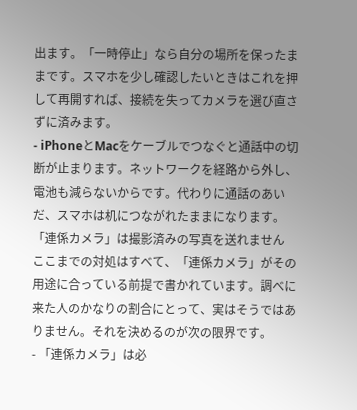出ます。「一時停止」なら自分の場所を保ったままです。スマホを少し確認したいときはこれを押して再開すれば、接続を失ってカメラを選び直さずに済みます。
- iPhoneとMacをケーブルでつなぐと通話中の切断が止まります。ネットワークを経路から外し、電池も減らないからです。代わりに通話のあいだ、スマホは机につながれたままになります。
「連係カメラ」は撮影済みの写真を送れません
ここまでの対処はすべて、「連係カメラ」がその用途に合っている前提で書かれています。調べに来た人のかなりの割合にとって、実はそうではありません。それを決めるのが次の限界です。
- 「連係カメラ」は必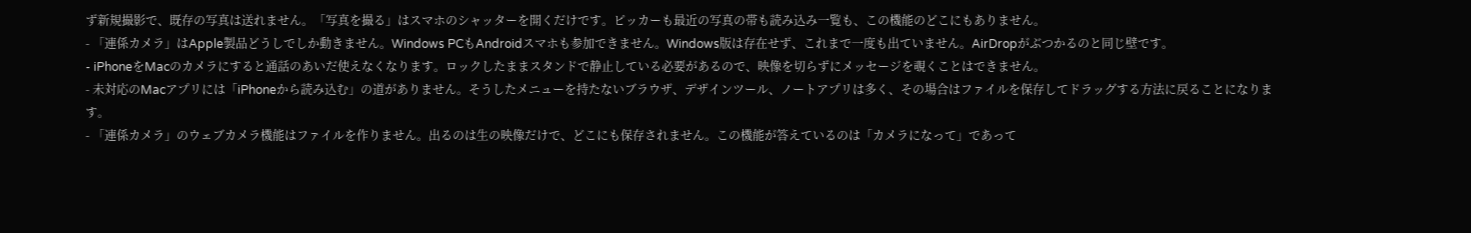ず新規撮影で、既存の写真は送れません。「写真を撮る」はスマホのシャッターを開くだけです。ピッカーも最近の写真の帯も読み込み一覧も、この機能のどこにもありません。
- 「連係カメラ」はApple製品どうしでしか動きません。Windows PCもAndroidスマホも参加できません。Windows版は存在せず、これまで一度も出ていません。AirDropがぶつかるのと同じ壁です。
- iPhoneをMacのカメラにすると通話のあいだ使えなくなります。ロックしたままスタンドで静止している必要があるので、映像を切らずにメッセージを覗くことはできません。
- 未対応のMacアプリには「iPhoneから読み込む」の道がありません。そうしたメニューを持たないブラウザ、デザインツール、ノートアプリは多く、その場合はファイルを保存してドラッグする方法に戻ることになります。
- 「連係カメラ」のウェブカメラ機能はファイルを作りません。出るのは生の映像だけで、どこにも保存されません。この機能が答えているのは「カメラになって」であって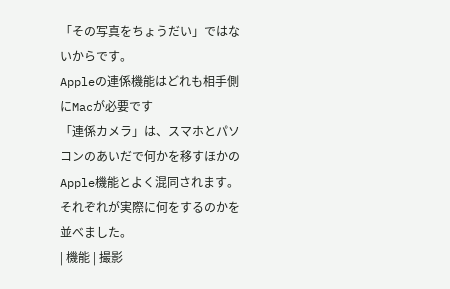「その写真をちょうだい」ではないからです。
Appleの連係機能はどれも相手側にMacが必要です
「連係カメラ」は、スマホとパソコンのあいだで何かを移すほかのApple機能とよく混同されます。それぞれが実際に何をするのかを並べました。
| 機能 | 撮影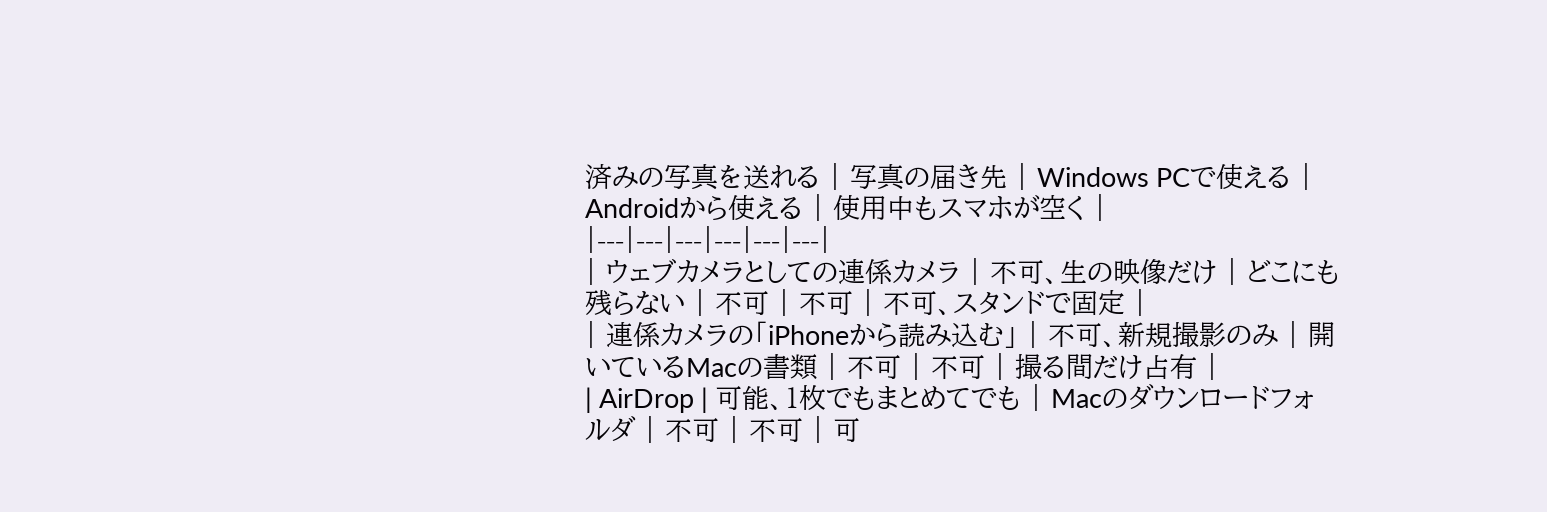済みの写真を送れる | 写真の届き先 | Windows PCで使える | Androidから使える | 使用中もスマホが空く |
|---|---|---|---|---|---|
| ウェブカメラとしての連係カメラ | 不可、生の映像だけ | どこにも残らない | 不可 | 不可 | 不可、スタンドで固定 |
| 連係カメラの「iPhoneから読み込む」 | 不可、新規撮影のみ | 開いているMacの書類 | 不可 | 不可 | 撮る間だけ占有 |
| AirDrop | 可能、1枚でもまとめてでも | Macのダウンロードフォルダ | 不可 | 不可 | 可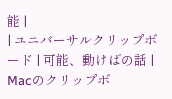能 |
| ユニバーサルクリップボード | 可能、動けばの話 | Macのクリップボ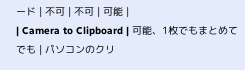ード | 不可 | 不可 | 可能 |
| Camera to Clipboard | 可能、1枚でもまとめてでも | パソコンのクリ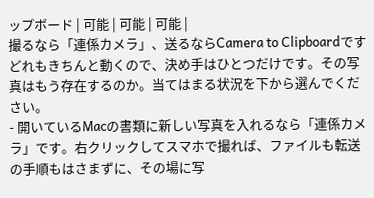ップボード | 可能 | 可能 | 可能 |
撮るなら「連係カメラ」、送るならCamera to Clipboardです
どれもきちんと動くので、決め手はひとつだけです。その写真はもう存在するのか。当てはまる状況を下から選んでください。
- 開いているMacの書類に新しい写真を入れるなら「連係カメラ」です。右クリックしてスマホで撮れば、ファイルも転送の手順もはさまずに、その場に写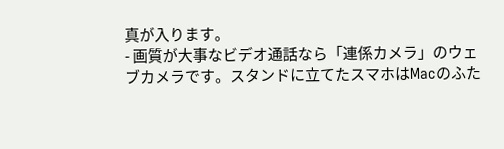真が入ります。
- 画質が大事なビデオ通話なら「連係カメラ」のウェブカメラです。スタンドに立てたスマホはMacのふた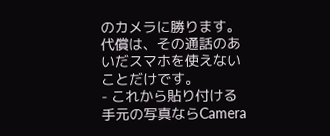のカメラに勝ります。代償は、その通話のあいだスマホを使えないことだけです。
- これから貼り付ける手元の写真ならCamera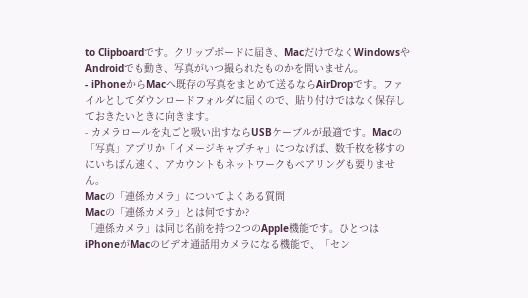to Clipboardです。クリップボードに届き、MacだけでなくWindowsやAndroidでも動き、写真がいつ撮られたものかを問いません。
- iPhoneからMacへ既存の写真をまとめて送るならAirDropです。ファイルとしてダウンロードフォルダに届くので、貼り付けではなく保存しておきたいときに向きます。
- カメラロールを丸ごと吸い出すならUSBケーブルが最適です。Macの「写真」アプリか「イメージキャプチャ」につなげば、数千枚を移すのにいちばん速く、アカウントもネットワークもペアリングも要りません。
Macの「連係カメラ」についてよくある質問
Macの「連係カメラ」とは何ですか?
「連係カメラ」は同じ名前を持つ2つのApple機能です。ひとつはiPhoneがMacのビデオ通話用カメラになる機能で、「セン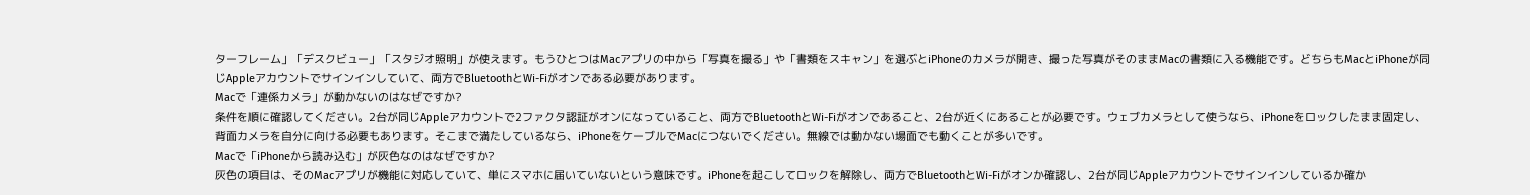ターフレーム」「デスクビュー」「スタジオ照明」が使えます。もうひとつはMacアプリの中から「写真を撮る」や「書類をスキャン」を選ぶとiPhoneのカメラが開き、撮った写真がそのままMacの書類に入る機能です。どちらもMacとiPhoneが同じAppleアカウントでサインインしていて、両方でBluetoothとWi-Fiがオンである必要があります。
Macで「連係カメラ」が動かないのはなぜですか?
条件を順に確認してください。2台が同じAppleアカウントで2ファクタ認証がオンになっていること、両方でBluetoothとWi-Fiがオンであること、2台が近くにあることが必要です。ウェブカメラとして使うなら、iPhoneをロックしたまま固定し、背面カメラを自分に向ける必要もあります。そこまで満たしているなら、iPhoneをケーブルでMacにつないでください。無線では動かない場面でも動くことが多いです。
Macで「iPhoneから読み込む」が灰色なのはなぜですか?
灰色の項目は、そのMacアプリが機能に対応していて、単にスマホに届いていないという意味です。iPhoneを起こしてロックを解除し、両方でBluetoothとWi-Fiがオンか確認し、2台が同じAppleアカウントでサインインしているか確か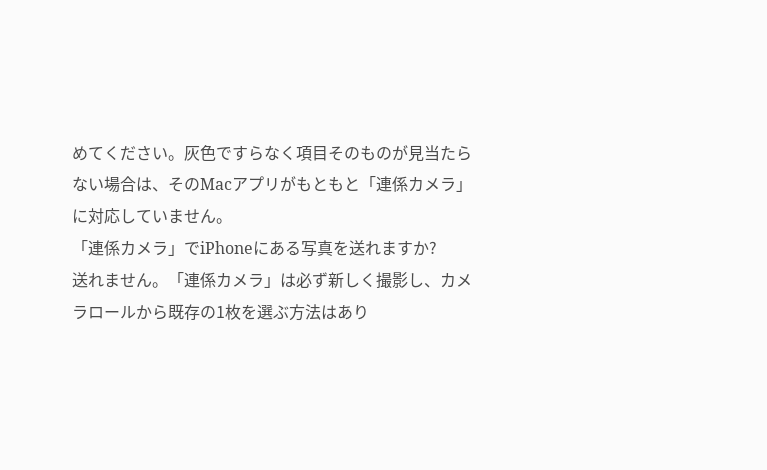めてください。灰色ですらなく項目そのものが見当たらない場合は、そのMacアプリがもともと「連係カメラ」に対応していません。
「連係カメラ」でiPhoneにある写真を送れますか?
送れません。「連係カメラ」は必ず新しく撮影し、カメラロールから既存の1枚を選ぶ方法はあり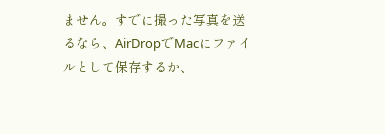ません。すでに撮った写真を送るなら、AirDropでMacにファイルとして保存するか、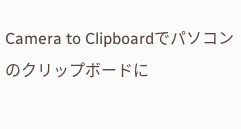Camera to Clipboardでパソコンのクリップボードに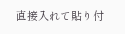直接入れて貼り付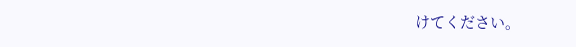けてください。